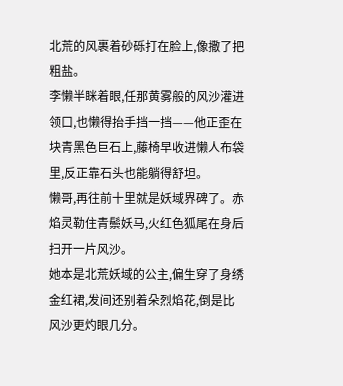北荒的风裹着砂砾打在脸上,像撒了把粗盐。
李懒半眯着眼,任那黄雾般的风沙灌进领口,也懒得抬手挡一挡——他正歪在块青黑色巨石上,藤椅早收进懒人布袋里,反正靠石头也能躺得舒坦。
懒哥,再往前十里就是妖域界碑了。赤焰灵勒住青鬃妖马,火红色狐尾在身后扫开一片风沙。
她本是北荒妖域的公主,偏生穿了身绣金红裙,发间还别着朵烈焰花,倒是比风沙更灼眼几分。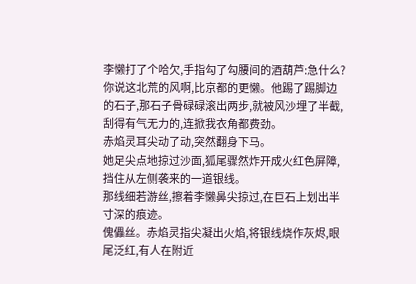李懒打了个哈欠,手指勾了勾腰间的酒葫芦:急什么?
你说这北荒的风啊,比京都的更懒。他踢了踢脚边的石子,那石子骨碌碌滚出两步,就被风沙埋了半截,刮得有气无力的,连掀我衣角都费劲。
赤焰灵耳尖动了动,突然翻身下马。
她足尖点地掠过沙面,狐尾骤然炸开成火红色屏障,挡住从左侧袭来的一道银线。
那线细若游丝,擦着李懒鼻尖掠过,在巨石上划出半寸深的痕迹。
傀儡丝。赤焰灵指尖凝出火焰,将银线烧作灰烬,眼尾泛红,有人在附近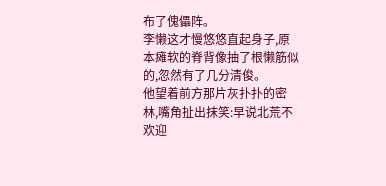布了傀儡阵。
李懒这才慢悠悠直起身子,原本瘫软的脊背像抽了根懒筋似的,忽然有了几分清俊。
他望着前方那片灰扑扑的密林,嘴角扯出抹笑:早说北荒不欢迎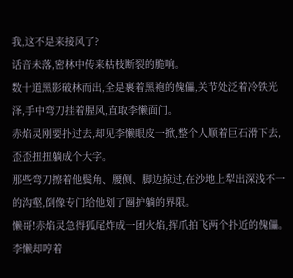我,这不是来接风了?
话音未落,密林中传来枯枝断裂的脆响。
数十道黑影破林而出,全是裹着黑袍的傀儡,关节处泛着冷铁光泽,手中弯刀挂着腥风,直取李懒面门。
赤焰灵刚要扑过去,却见李懒眼皮一掀,整个人顺着巨石滑下去,歪歪扭扭躺成个大字。
那些弯刀擦着他鬓角、腰侧、脚边掠过,在沙地上犁出深浅不一的沟壑,倒像专门给他划了圈护躺的界限。
懒哥!赤焰灵急得狐尾炸成一团火焰,挥爪拍飞两个扑近的傀儡。
李懒却哼着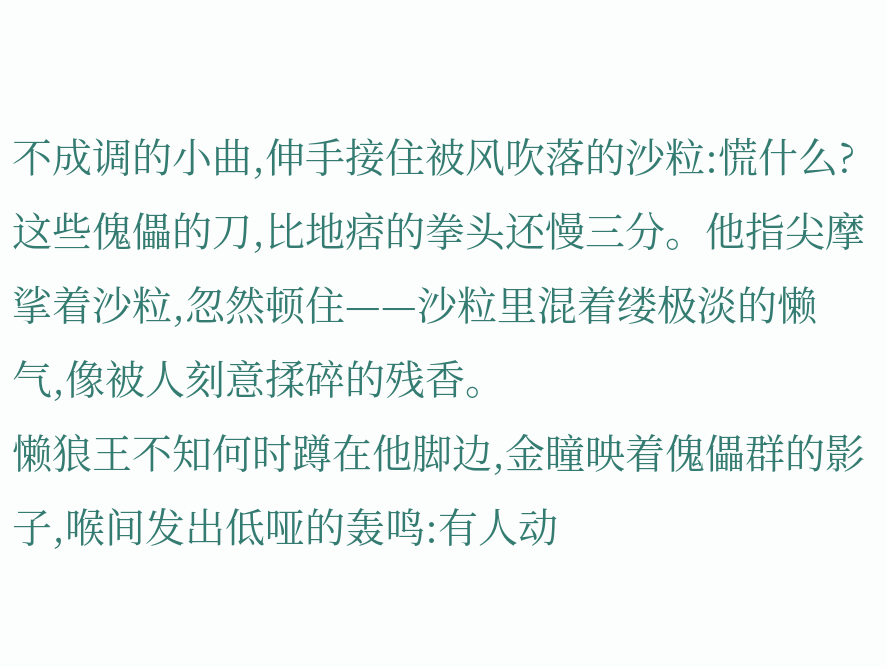不成调的小曲,伸手接住被风吹落的沙粒:慌什么?
这些傀儡的刀,比地痞的拳头还慢三分。他指尖摩挲着沙粒,忽然顿住——沙粒里混着缕极淡的懒气,像被人刻意揉碎的残香。
懒狼王不知何时蹲在他脚边,金瞳映着傀儡群的影子,喉间发出低哑的轰鸣:有人动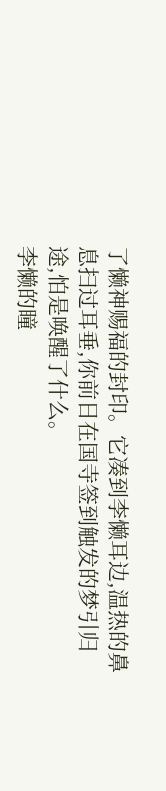了懒神赐福的封印。它凑到李懒耳边,温热的鼻息扫过耳垂,你前日在国寺签到触发的梦引归途,怕是唤醒了什么。
李懒的瞳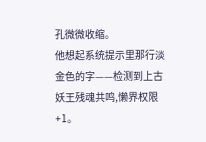孔微微收缩。
他想起系统提示里那行淡金色的字——检测到上古妖王残魂共鸣,懒界权限+1。